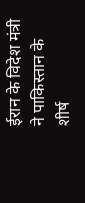ईरान के विदेश मंत्री ने पाकिस्तान के शीर्ष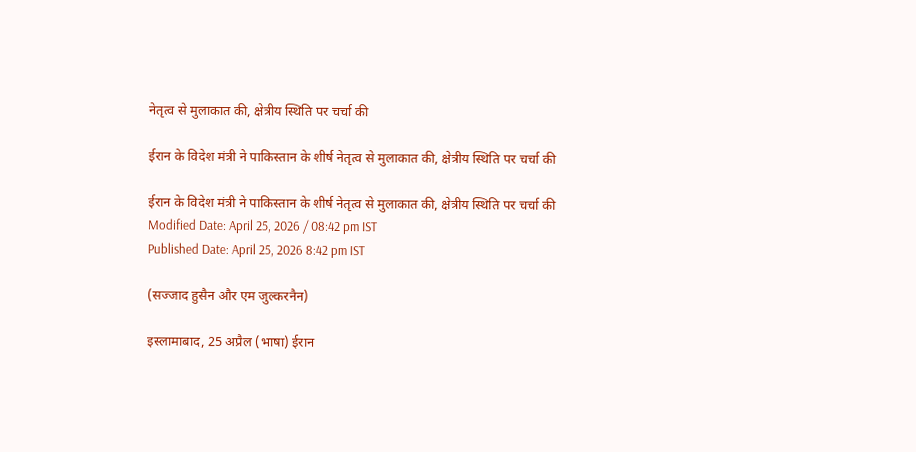नेतृत्व से मुलाकात की, क्षेत्रीय स्थिति पर चर्चा की

ईरान के विदेश मंत्री ने पाकिस्तान के शीर्ष नेतृत्व से मुलाकात की, क्षेत्रीय स्थिति पर चर्चा की

ईरान के विदेश मंत्री ने पाकिस्तान के शीर्ष नेतृत्व से मुलाकात की, क्षेत्रीय स्थिति पर चर्चा की
Modified Date: April 25, 2026 / 08:42 pm IST
Published Date: April 25, 2026 8:42 pm IST

(सज्जाद हुसैन और एम जुल्करनैन)

इस्लामाबाद, 25 अप्रैल (भाषा) ईरान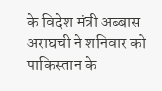के विदेश मंत्री अब्बास अराघची ने शनिवार को पाकिस्तान के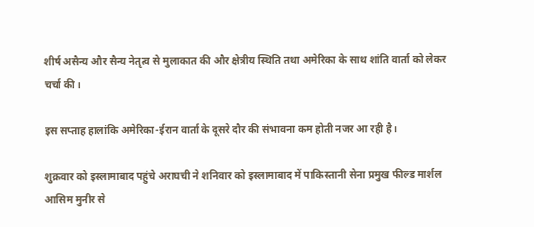शीर्ष असैन्य और सैन्य नेतृत्व से मुलाकात की और क्षेत्रीय स्थिति तथा अमेरिका के साथ शांति वार्ता को लेकर चर्चा की।

इस सप्ताह हालांकि अमेरिका-ईरान वार्ता के दूसरे दौर की संभावना कम होती नजर आ रही है।

शुक्रवार को इस्लामाबाद पहुंचे अराघची ने शनिवार को इस्लामाबाद में पाकिस्तानी सेना प्रमुख फील्ड मार्शल आसिम मुनीर से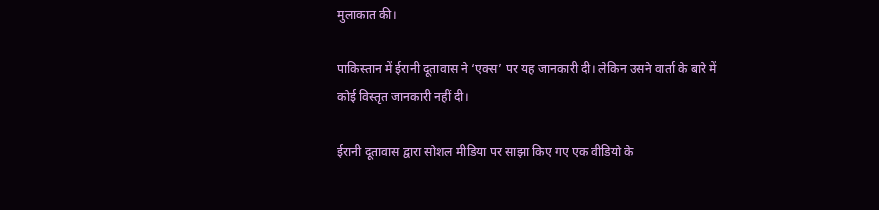मुलाकात की।

पाकिस्तान में ईरानी दूतावास ने ‘एक्स’ पर यह जानकारी दी। लेकिन उसने वार्ता के बारे में कोई विस्तृत जानकारी नहीं दी।

ईरानी दूतावास द्वारा सोशल मीडिया पर साझा किए गए एक वीडियो के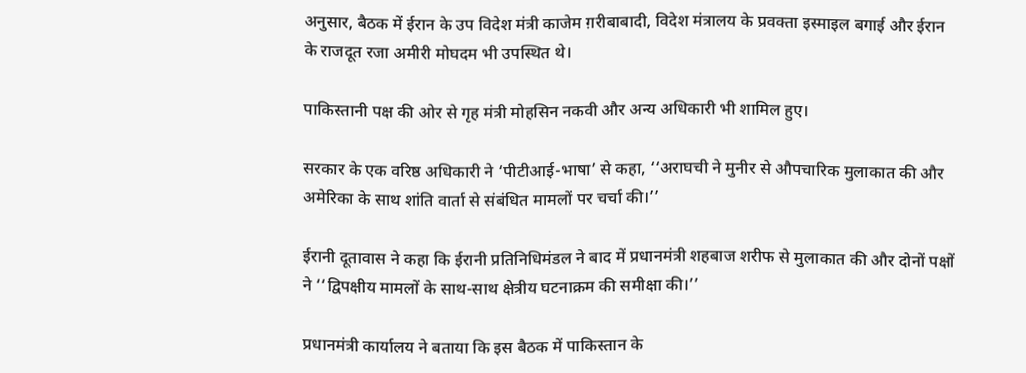अनुसार, बैठक में ईरान के उप विदेश मंत्री काजेम ग़रीबाबादी, विदेश मंत्रालय के प्रवक्ता इस्माइल बगाई और ईरान के राजदूत रजा अमीरी मोघदम भी उपस्थित थे।

पाकिस्तानी पक्ष की ओर से गृह मंत्री मोहसिन नकवी और अन्य अधिकारी भी शामिल हुए।

सरकार के एक वरिष्ठ अधिकारी ने ‘पीटीआई-भाषा’ से कहा, ‘‘अराघची ने मुनीर से औपचारिक मुलाकात की और अमेरिका के साथ शांति वार्ता से संबंधित मामलों पर चर्चा की।’’

ईरानी दूतावास ने कहा कि ईरानी प्रतिनिधिमंडल ने बाद में प्रधानमंत्री शहबाज शरीफ से मुलाकात की और दोनों पक्षों ने ‘‘द्विपक्षीय मामलों के साथ-साथ क्षेत्रीय घटनाक्रम की समीक्षा की।’’

प्रधानमंत्री कार्यालय ने बताया कि इस बैठक में पाकिस्तान के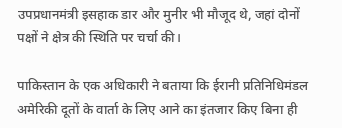उपप्रधानमंत्री इसहाक डार और मुनीर भी मौजूद थे, जहां दोनों पक्षों ने क्षेत्र की स्थिति पर चर्चा की।

पाकिस्तान के एक अधिकारी ने बताया कि ईरानी प्रतिनिधिमंडल अमेरिकी दूतों के वार्ता के लिए आने का इंतजार किए बिना ही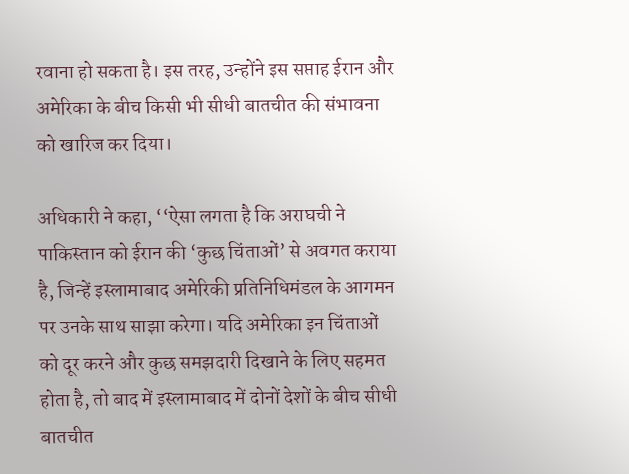रवाना हो सकता है। इस तरह, उन्होंने इस सप्ताह ईरान और अमेरिका के बीच किसी भी सीधी बातचीत की संभावना को खारिज कर दिया।

अधिकारी ने कहा, ‘‘ऐसा लगता है कि अराघची ने पाकिस्तान को ईरान की ‘कुछ चिंताओं’ से अवगत कराया है, जिन्हें इस्लामाबाद अमेरिकी प्रतिनिधिमंडल के आगमन पर उनके साथ साझा करेगा। यदि अमेरिका इन चिंताओं को दूर करने और कुछ समझदारी दिखाने के लिए सहमत होता है, तो बाद में इस्लामाबाद में दोनों देशों के बीच सीधी बातचीत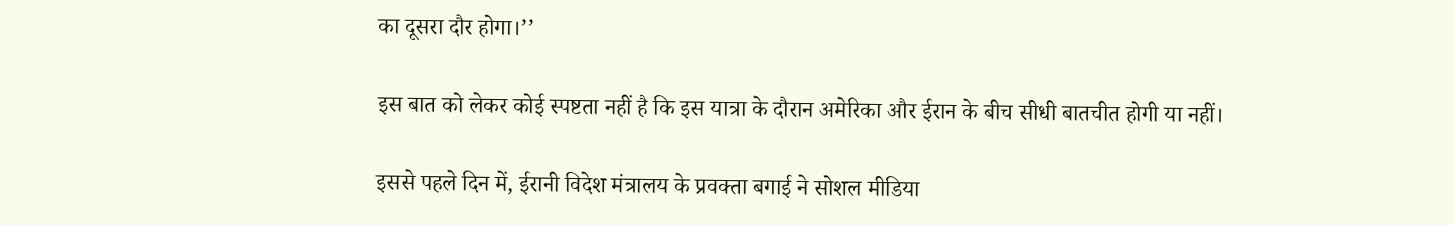का दूसरा दौर होगा।’’

इस बात को लेकर कोई स्पष्टता नहीं है कि इस यात्रा के दौरान अमेरिका और ईरान के बीच सीधी बातचीत होगी या नहीं।

इससे पहले दिन में, ईरानी विदेश मंत्रालय के प्रवक्ता बगाई ने सोशल मीडिया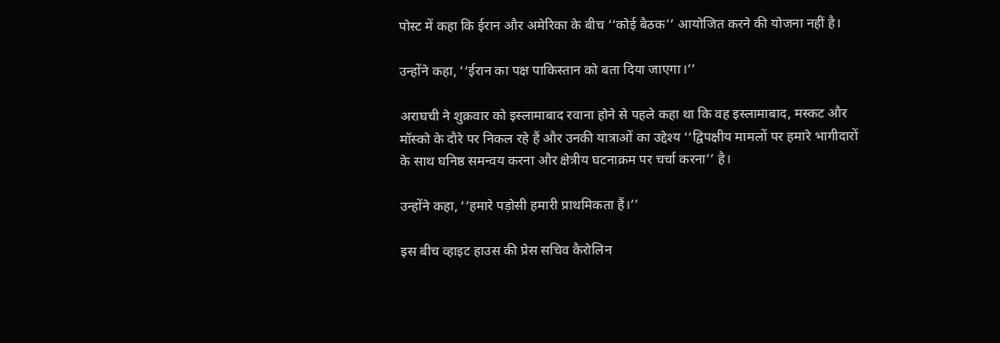पोस्ट में कहा कि ईरान और अमेरिका के बीच ‘‘कोई बैठक’’ आयोजित करने की योजना नहीं है।

उन्होंने कहा, ‘‘ईरान का पक्ष पाकिस्तान को बता दिया जाएगा।’’

अराघची ने शुक्रवार को इस्लामाबाद रवाना होने से पहले कहा था कि वह इस्लामाबाद, मस्कट और मॉस्को के दौरे पर निकल रहे हैं और उनकी यात्राओं का उद्देश्य ‘‘द्विपक्षीय मामलों पर हमारे भागीदारों के साथ घनिष्ठ समन्वय करना और क्षेत्रीय घटनाक्रम पर चर्चा करना’’ है।

उन्होंने कहा, ‘‘हमारे पड़ोसी हमारी प्राथमिकता हैं।’’

इस बीच व्हाइट हाउस की प्रेस सचिव कैरोलिन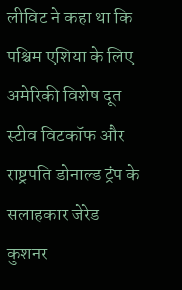लीविट ने कहा था कि पश्चिम एशिया के लिए अमेरिकी विशेष दूत स्टीव विटकॉफ और राष्ट्रपति डोनाल्ड ट्रंप के सलाहकार जेरेड कुशनर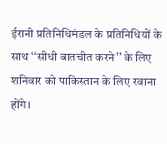ईरानी प्रतिनिधिमंडल के प्रतिनिधियों के साथ ‘‘सीधी बातचीत करने’’ के लिए शनिवार को पाकिस्तान के लिए रवाना होंगे।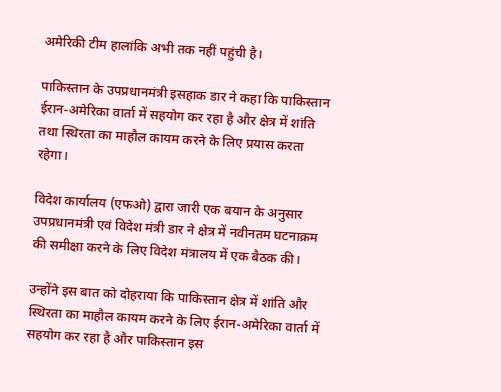अमेरिकी टीम हालांकि अभी तक नहीं पहुंची है।

पाकिस्तान के उपप्रधानमंत्री इसहाक डार ने कहा कि पाकिस्तान ईरान-अमेरिका वार्ता में सहयोग कर रहा है और क्षेत्र में शांति तथा स्थिरता का माहौल कायम करने के लिए प्रयास करता रहेगा।

विदेश कार्यालय (एफओ) द्वारा जारी एक बयान के अनुसार उपप्रधानमंत्री एवं विदेश मंत्री डार ने क्षेत्र में नवीनतम घटनाक्रम की समीक्षा करने के लिए विदेश मंत्रालय में एक बैठक की।

उन्होंने इस बात को दोहराया कि पाकिस्तान क्षेत्र में शांति और स्थिरता का माहौल कायम करने के लिए ईरान-अमेरिका वार्ता में सहयोग कर रहा है और पाकिस्तान इस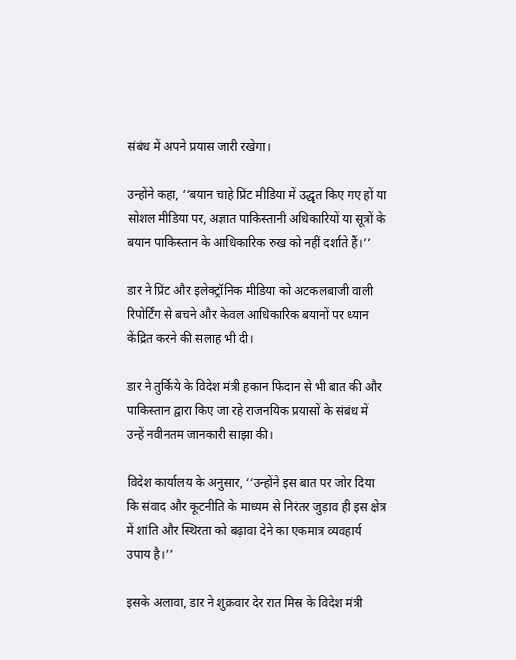संबंध में अपने प्रयास जारी रखेगा।

उन्होंने कहा, ‘‘बयान चाहे प्रिंट मीडिया में उद्धृत किए गए हों या सोशल मीडिया पर, अज्ञात पाकिस्तानी अधिकारियों या सूत्रों के बयान पाकिस्तान के आधिकारिक रुख को नहीं दर्शाते हैं।’’

डार ने प्रिंट और इलेक्ट्रॉनिक मीडिया को अटकलबाजी वाली रिपोर्टिंग से बचने और केवल आधिकारिक बयानों पर ध्यान केंद्रित करने की सलाह भी दी।

डार ने तुर्किये के विदेश मंत्री हकान फिदान से भी बात की और पाकिस्तान द्वारा किए जा रहे राजनयिक प्रयासों के संबंध में उन्हें नवीनतम जानकारी साझा की।

विदेश कार्यालय के अनुसार, ‘‘उन्होंने इस बात पर जोर दिया कि संवाद और कूटनीति के माध्यम से निरंतर जुड़ाव ही इस क्षेत्र में शांति और स्थिरता को बढ़ावा देने का एकमात्र व्यवहार्य उपाय है।’’

इसके अलावा, डार ने शुक्रवार देर रात मिस्र के विदेश मंत्री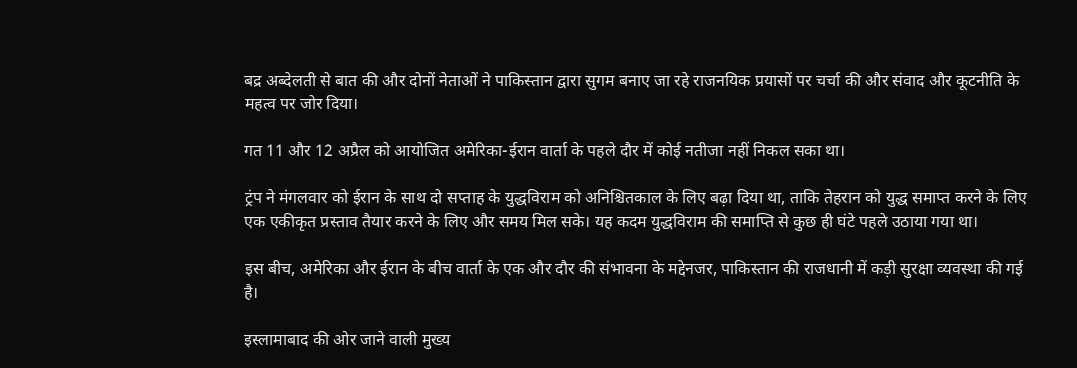बद्र अब्देलती से बात की और दोनों नेताओं ने पाकिस्तान द्वारा सुगम बनाए जा रहे राजनयिक प्रयासों पर चर्चा की और संवाद और कूटनीति के महत्व पर जोर दिया।

गत 11 और 12 अप्रैल को आयोजित अमेरिका-ईरान वार्ता के पहले दौर में कोई नतीजा नहीं निकल सका था।

ट्रंप ने मंगलवार को ईरान के साथ दो सप्ताह के युद्धविराम को अनिश्चितकाल के लिए बढ़ा दिया था, ताकि तेहरान को युद्ध समाप्त करने के लिए एक एकीकृत प्रस्ताव तैयार करने के लिए और समय मिल सके। यह कदम युद्धविराम की समाप्ति से कुछ ही घंटे पहले उठाया गया था।

इस बीच, अमेरिका और ईरान के बीच वार्ता के एक और दौर की संभावना के मद्देनजर, पाकिस्तान की राजधानी में कड़ी सुरक्षा व्यवस्था की गई है।

इस्लामाबाद की ओर जाने वाली मुख्य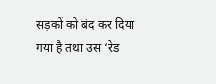सड़कों को बंद कर दिया गया है तथा उस ‘रेड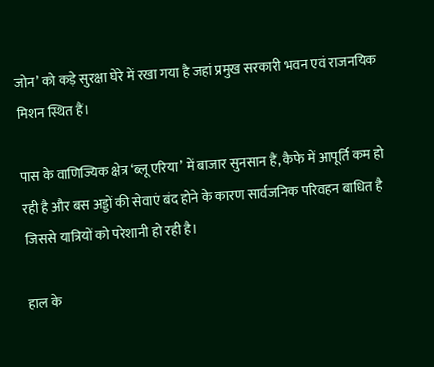जोन’ को कड़े सुरक्षा घेरे में रखा गया है जहां प्रमुख सरकारी भवन एवं राजनयिक मिशन स्थित हैं।

पास के वाणिज्यिक क्षेत्र ‘ब्लू एरिया’ में बाजार सुनसान हैं, कैफे में आपूर्ति कम हो रही है और बस अड्डों की सेवाएं बंद होने के कारण सार्वजनिक परिवहन बाधित है जिससे यात्रियों को परेशानी हो रही है।

हाल के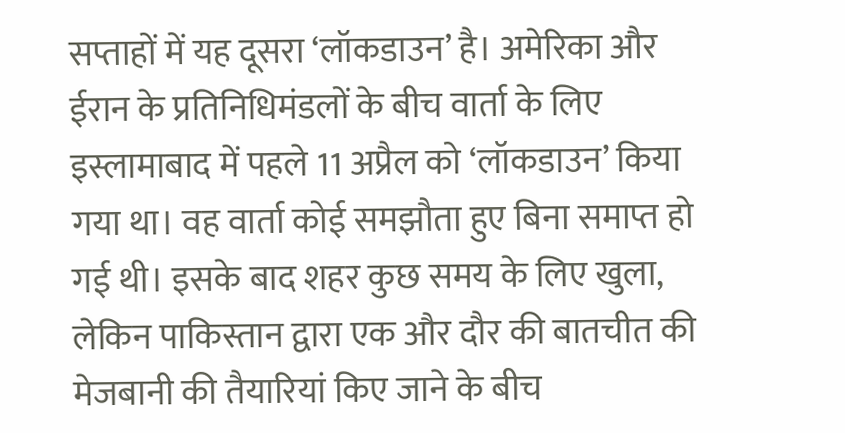सप्ताहों में यह दूसरा ‘लॉकडाउन’ है। अमेरिका और ईरान के प्रतिनिधिमंडलों के बीच वार्ता के लिए इस्लामाबाद में पहले 11 अप्रैल को ‘लॉकडाउन’ किया गया था। वह वार्ता कोई समझौता हुए बिना समाप्त हो गई थी। इसके बाद शहर कुछ समय के लिए खुला, लेकिन पाकिस्तान द्वारा एक और दौर की बातचीत की मेजबानी की तैयारियां किए जाने के बीच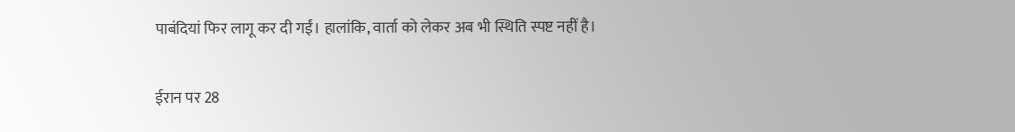पाबंदियां फिर लागू कर दी गईं। हालांकि, वार्ता को लेकर अब भी स्थिति स्पष्ट नहीं है।

ईरान पर 28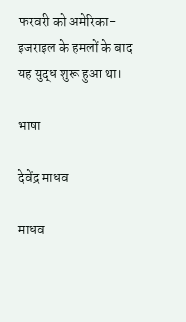फरवरी को अमेरिका-इजराइल के हमलों के बाद यह युद्ध शुरू हुआ था।

भाषा

देवेंद्र माधव

माधव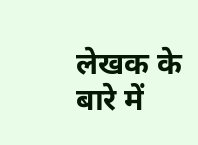लेखक के बारे में